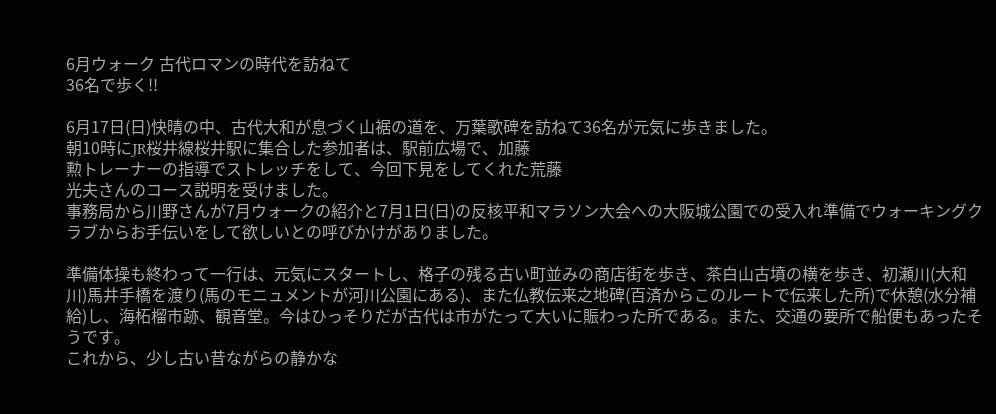6月ウォーク 古代ロマンの時代を訪ねて
36名で歩く!!

6月17日(日)快晴の中、古代大和が息づく山裾の道を、万葉歌碑を訪ねて36名が元気に歩きました。
朝10時にJR桜井線桜井駅に集合した参加者は、駅前広場で、加藤
勲トレーナーの指導でストレッチをして、今回下見をしてくれた荒藤
光夫さんのコース説明を受けました。
事務局から川野さんが7月ウォークの紹介と7月1日(日)の反核平和マラソン大会への大阪城公園での受入れ準備でウォーキングクラブからお手伝いをして欲しいとの呼びかけがありました。

準備体操も終わって一行は、元気にスタートし、格子の残る古い町並みの商店街を歩き、茶白山古墳の横を歩き、初瀬川(大和川)馬井手橋を渡り(馬のモニュメントが河川公園にある)、また仏教伝来之地碑(百済からこのルートで伝来した所)で休憩(水分補給)し、海柘榴市跡、観音堂。今はひっそりだが古代は市がたって大いに賑わった所である。また、交通の要所で船便もあったそうです。
これから、少し古い昔ながらの静かな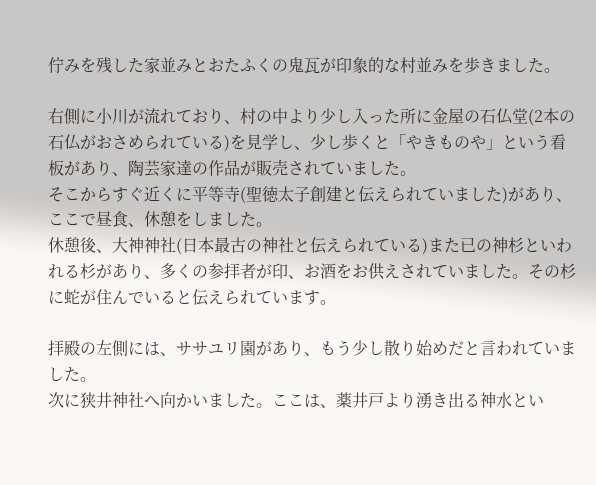佇みを残した家並みとおたふくの鬼瓦が印象的な村並みを歩きました。

右側に小川が流れており、村の中より少し入った所に金屋の石仏堂(2本の石仏がおさめられている)を見学し、少し歩くと「やきものや」という看板があり、陶芸家達の作品が販売されていました。
そこからすぐ近くに平等寺(聖徳太子創建と伝えられていました)があり、ここで昼食、休憩をしました。
休憩後、大神神社(日本最古の神社と伝えられている)また已の神杉といわれる杉があり、多くの参拝者が印、お酒をお供えされていました。その杉に蛇が住んでいると伝えられています。

拝殿の左側には、ササユリ園があり、もう少し散り始めだと言われていました。
次に狭井神社へ向かいました。ここは、薬井戸より湧き出る神水とい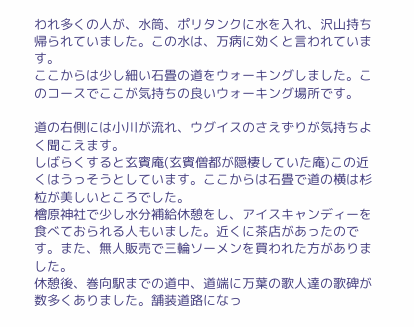われ多くの人が、水筒、ポリタンクに水を入れ、沢山持ち帰られていました。この水は、万病に効くと言われています。
ここからは少し細い石畳の道をウォーキングしました。このコースでここが気持ちの良いウォーキング場所です。

道の右側には小川が流れ、ウグイスのさえずりが気持ちよく聞こえます。
しばらくすると玄賓庵(玄賓僧都が隠棲していた庵)この近くはうっそうとしています。ここからは石畳で道の横は杉柆が美しいところでした。
檜原神社で少し水分補給休憩をし、アイスキャンディーを食べておられる人もいました。近くに茶店があったのです。また、無人販売で三輪ソーメンを買われた方がありました。
休憩後、巻向駅までの道中、道端に万葉の歌人達の歌碑が数多くありました。舗装道路になっ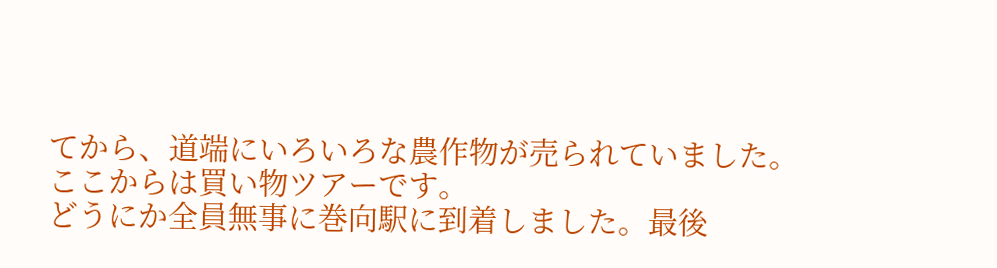てから、道端にいろいろな農作物が売られていました。
ここからは買い物ツアーです。
どうにか全員無事に巻向駅に到着しました。最後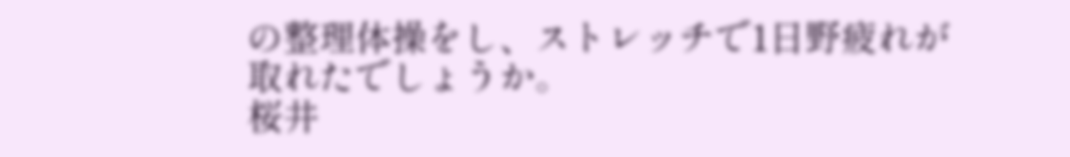の整理体操をし、ストレッチで1日野疲れが取れたでしょうか。
桜井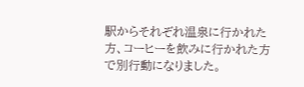駅からそれぞれ温泉に行かれた方、コーヒーを飲みに行かれた方で別行動になりました。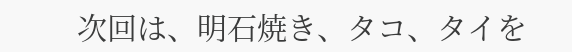次回は、明石焼き、タコ、タイを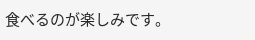食べるのが楽しみです。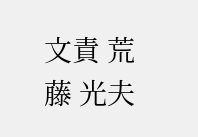文責 荒藤 光夫